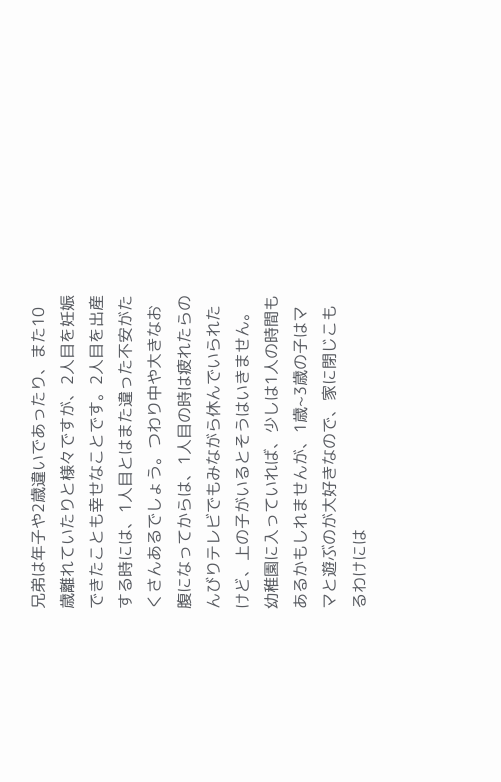兄弟は年子や2歳違いであったり、また10歳離れていたりと様々ですが、2人目を妊娠できたことも幸せなことです。2人目を出産する時には、1人目とはまた違った不安がたくさんあるでしょう。つわり中や大きなお腹になってからは、1人目の時は疲れたらのんびりテレビでもみながら休んでいられたけど、上の子がいるとそうはいきません。
幼稚園に入っていれば、少しは1人の時間もあるかもしれませんが、1歳~3歳の子はママと遊ぶのが大好きなので、家に閉じこもるわけには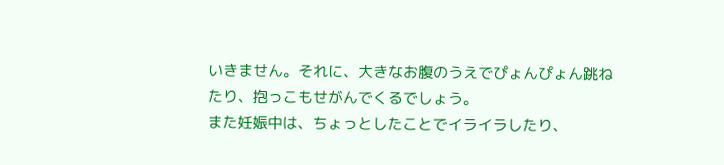いきません。それに、大きなお腹のうえでぴょんぴょん跳ねたり、抱っこもせがんでくるでしょう。
また妊娠中は、ちょっとしたことでイライラしたり、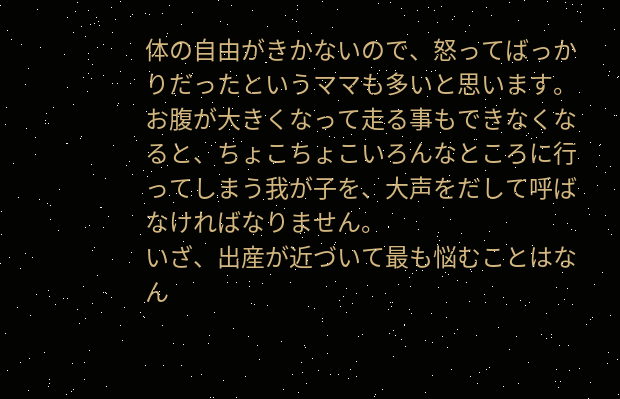体の自由がきかないので、怒ってばっかりだったというママも多いと思います。お腹が大きくなって走る事もできなくなると、ちょこちょこいろんなところに行ってしまう我が子を、大声をだして呼ばなければなりません。
いざ、出産が近づいて最も悩むことはなん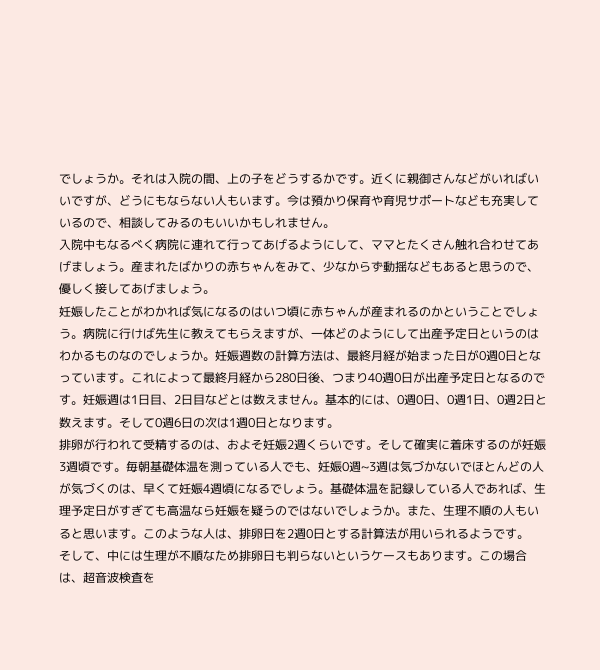でしょうか。それは入院の間、上の子をどうするかです。近くに親御さんなどがいればいいですが、どうにもならない人もいます。今は預かり保育や育児サポートなども充実しているので、相談してみるのもいいかもしれません。
入院中もなるべく病院に連れて行ってあげるようにして、ママとたくさん触れ合わせてあげましょう。産まれたばかりの赤ちゃんをみて、少なからず動揺などもあると思うので、優しく接してあげましょう。
妊娠したことがわかれば気になるのはいつ頃に赤ちゃんが産まれるのかということでしょう。病院に行けば先生に教えてもらえますが、一体どのようにして出産予定日というのはわかるものなのでしょうか。妊娠週数の計算方法は、最終月経が始まった日が0週0日となっています。これによって最終月経から280日後、つまり40週0日が出産予定日となるのです。妊娠週は1日目、2日目などとは数えません。基本的には、0週0日、0週1日、0週2日と数えます。そして0週6日の次は1週0日となります。
排卵が行われて受精するのは、およそ妊娠2週くらいです。そして確実に着床するのが妊娠3週頃です。毎朝基礎体温を測っている人でも、妊娠0週~3週は気づかないでほとんどの人が気づくのは、早くて妊娠4週頃になるでしょう。基礎体温を記録している人であれば、生理予定日がすぎても高温なら妊娠を疑うのではないでしょうか。また、生理不順の人もいると思います。このような人は、排卵日を2週0日とする計算法が用いられるようです。
そして、中には生理が不順なため排卵日も判らないというケースもあります。この場合は、超音波検査を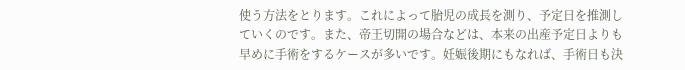使う方法をとります。これによって胎児の成長を測り、予定日を推測していくのです。また、帝王切開の場合などは、本来の出産予定日よりも早めに手術をするケースが多いです。妊娠後期にもなれば、手術日も決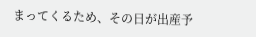まってくるため、その日が出産予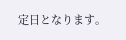定日となります。